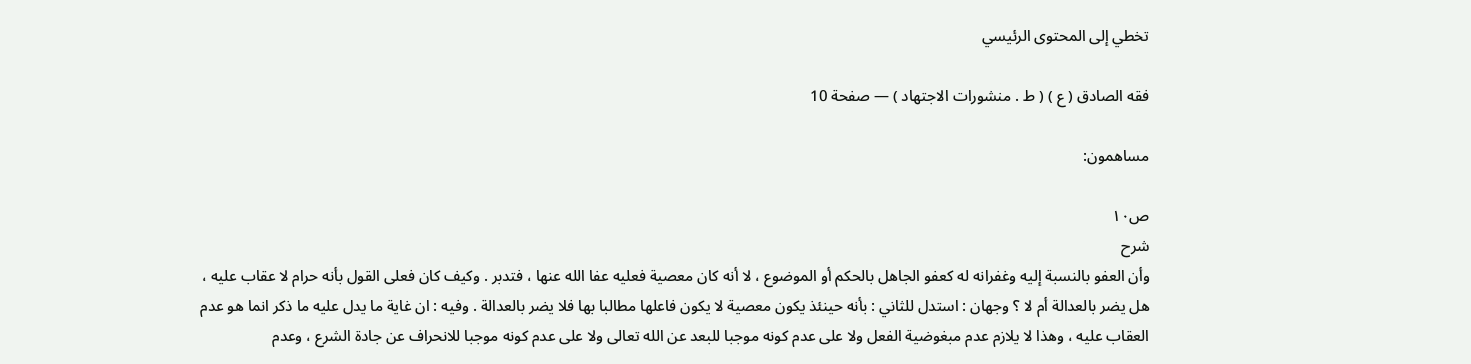تخطي إلى المحتوى الرئيسي

فقه الصادق ( ع ) ( ط . منشورات الاجتهاد ) — صفحة 10

مساهمون:

ص١٠
شرح
وأن العفو بالنسبة إليه وغفرانه له كعفو الجاهل بالحكم أو الموضوع ، لا أنه كان معصية فعليه عفا الله عنها ، فتدبر . وكيف كان فعلى القول بأنه حرام لا عقاب عليه ، هل يضر بالعدالة أم لا ؟ وجهان : استدل للثاني : بأنه حينئذ يكون معصية لا يكون فاعلها مطالبا بها فلا يضر بالعدالة . وفيه : ان غاية ما يدل عليه ما ذكر انما هو عدم العقاب عليه ، وهذا لا يلازم عدم مبغوضية الفعل ولا على عدم كونه موجبا للبعد عن الله تعالى ولا على عدم كونه موجبا للانحراف عن جادة الشرع ، وعدم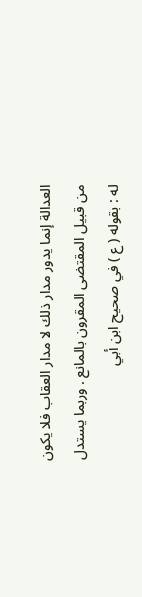العدالة إنما يدور مدار ذلك لا مدار العقاب فلا يكون من قبيل المقتضى المقرون بالمانع . وربما يستدل له : بقوله ( ع ) في صحيح ابن أبي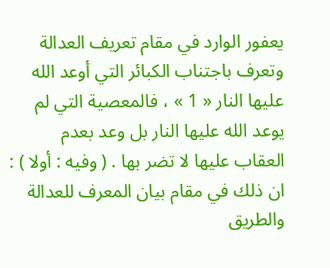يعفور الوارد في مقام تعريف العدالة وتعرف باجتناب الكبائر التي أوعد الله عليها النار « 1 » ، فالمعصية التي لم يوعد الله عليها النار بل وعد بعدم العقاب عليها لا تضر بها . ( وفيه : أولا ) : ان ذلك في مقام بيان المعرف للعدالة والطريق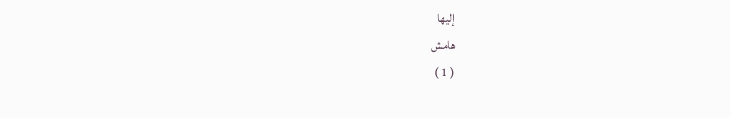إليها
هامش
( 1 )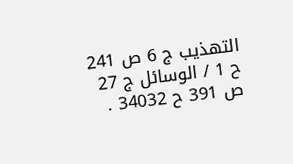التهذيب ج 6 ص 241 ح 1 / الوسائل ج 27 ص 391 ح 34032 .